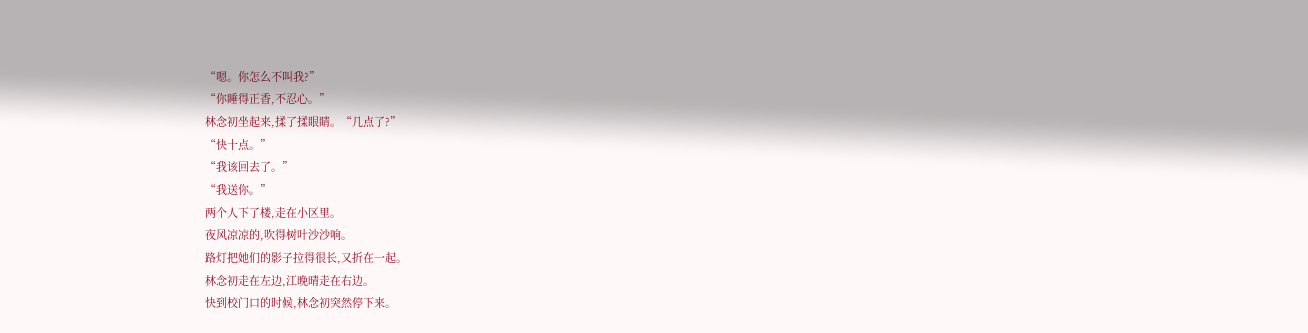“嗯。你怎么不叫我?”
“你睡得正香,不忍心。”
林念初坐起来,揉了揉眼睛。“几点了?”
“快十点。”
“我该回去了。”
“我送你。”
两个人下了楼,走在小区里。
夜风凉凉的,吹得树叶沙沙响。
路灯把她们的影子拉得很长,又折在一起。
林念初走在左边,江晚晴走在右边。
快到校门口的时候,林念初突然停下来。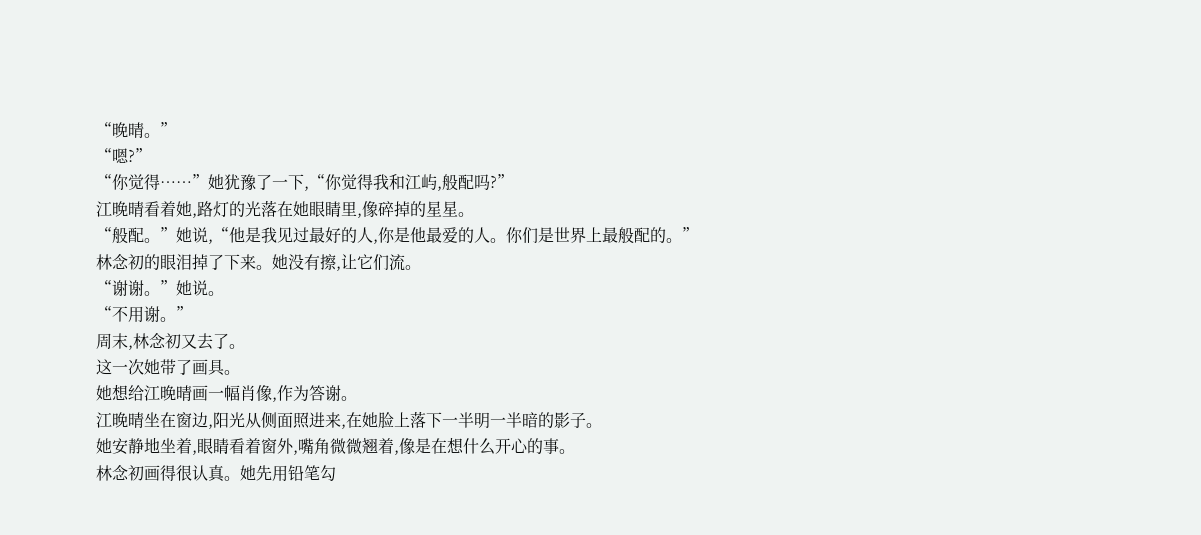“晚晴。”
“嗯?”
“你觉得……”她犹豫了一下,“你觉得我和江屿,般配吗?”
江晚晴看着她,路灯的光落在她眼睛里,像碎掉的星星。
“般配。”她说,“他是我见过最好的人,你是他最爱的人。你们是世界上最般配的。”
林念初的眼泪掉了下来。她没有擦,让它们流。
“谢谢。”她说。
“不用谢。”
周末,林念初又去了。
这一次她带了画具。
她想给江晚晴画一幅肖像,作为答谢。
江晚晴坐在窗边,阳光从侧面照进来,在她脸上落下一半明一半暗的影子。
她安静地坐着,眼睛看着窗外,嘴角微微翘着,像是在想什么开心的事。
林念初画得很认真。她先用铅笔勾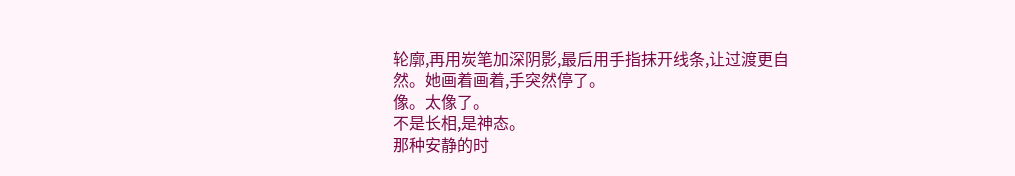轮廓,再用炭笔加深阴影,最后用手指抹开线条,让过渡更自然。她画着画着,手突然停了。
像。太像了。
不是长相,是神态。
那种安静的时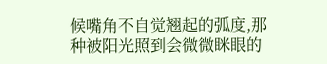候嘴角不自觉翘起的弧度,那种被阳光照到会微微眯眼的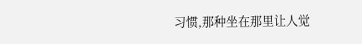习惯,那种坐在那里让人觉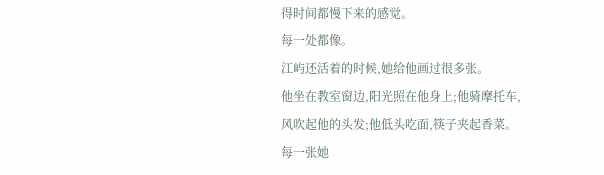得时间都慢下来的感觉。
每一处都像。
江屿还活着的时候,她给他画过很多张。
他坐在教室窗边,阳光照在他身上;他骑摩托车,风吹起他的头发;他低头吃面,筷子夹起香菜。
每一张她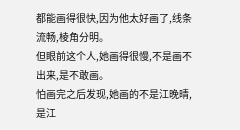都能画得很快,因为他太好画了,线条流畅,棱角分明。
但眼前这个人,她画得很慢,不是画不出来,是不敢画。
怕画完之后发现,她画的不是江晚晴,是江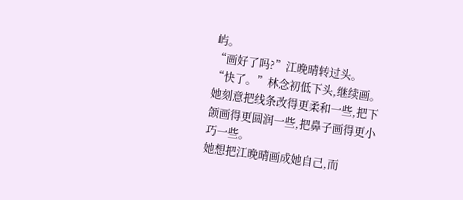屿。
“画好了吗?”江晚晴转过头。
“快了。”林念初低下头,继续画。
她刻意把线条改得更柔和一些,把下颌画得更圆润一些,把鼻子画得更小巧一些。
她想把江晚晴画成她自己,而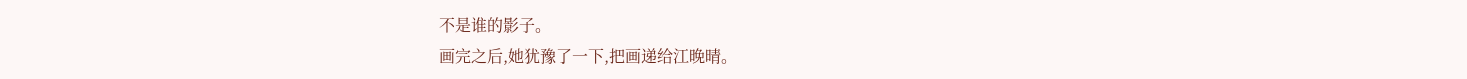不是谁的影子。
画完之后,她犹豫了一下,把画递给江晚晴。